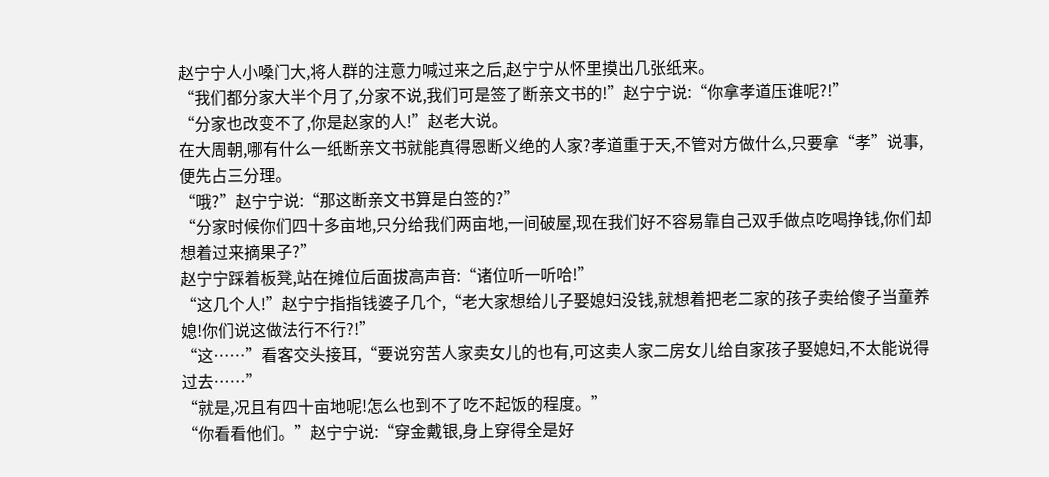赵宁宁人小嗓门大,将人群的注意力喊过来之后,赵宁宁从怀里摸出几张纸来。
“我们都分家大半个月了,分家不说,我们可是签了断亲文书的!”赵宁宁说:“你拿孝道压谁呢?!”
“分家也改变不了,你是赵家的人!”赵老大说。
在大周朝,哪有什么一纸断亲文书就能真得恩断义绝的人家?孝道重于天,不管对方做什么,只要拿“孝”说事,便先占三分理。
“哦?”赵宁宁说:“那这断亲文书算是白签的?”
“分家时候你们四十多亩地,只分给我们两亩地,一间破屋,现在我们好不容易靠自己双手做点吃喝挣钱,你们却想着过来摘果子?”
赵宁宁踩着板凳,站在摊位后面拔高声音:“诸位听一听哈!”
“这几个人!”赵宁宁指指钱婆子几个,“老大家想给儿子娶媳妇没钱,就想着把老二家的孩子卖给傻子当童养媳!你们说这做法行不行?!”
“这……”看客交头接耳,“要说穷苦人家卖女儿的也有,可这卖人家二房女儿给自家孩子娶媳妇,不太能说得过去……”
“就是,况且有四十亩地呢!怎么也到不了吃不起饭的程度。”
“你看看他们。”赵宁宁说:“穿金戴银,身上穿得全是好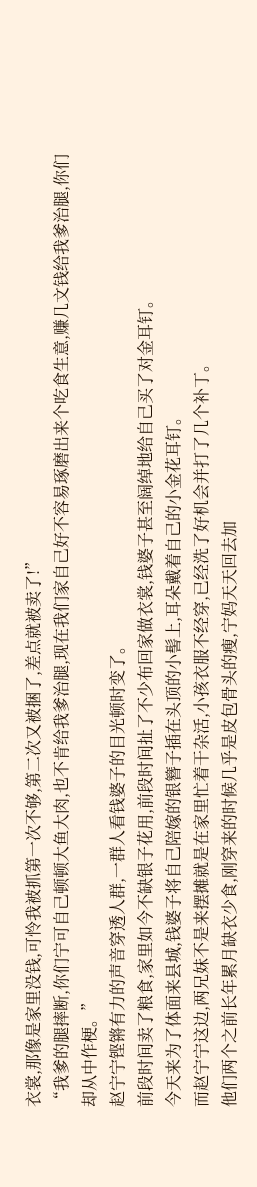衣裳,那像是家里没钱,可怜我被抓第一次不够,第二次又被捆了,差点就被卖了!”
“我爹的腿摔断,你们宁可自己顿顿大鱼大肉,也不肯给我爹治腿,现在我们家自己好不容易琢磨出来个吃食生意,赚几文钱给我爹治腿,你们却从中作梗。”
赵宁宁铿锵有力的声音穿透人群,一群人看钱婆子的目光顿时变了。
前段时间卖了粮食,家里如今不缺银子花用,前段时间扯了不少布回家做衣裳,钱婆子甚至阔绰地给自己买了对金耳钉。
今天来为了体面来县城,钱婆子将自己陪嫁的银簪子插在头顶的小髻上,耳朵戴着自己的小金花耳钉。
而赵宁宁这边,两兄妹不是来摆摊就是在家里忙着干杂活,小孩衣服不经穿,已经洗了好机会并打了几个补丁。
他们两个之前长年累月缺衣少食,刚穿来的时候几乎是皮包骨头的瘦,宁妈天天回去加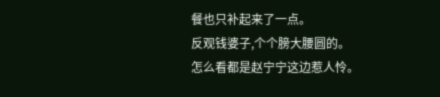餐也只补起来了一点。
反观钱婆子,个个膀大腰圆的。
怎么看都是赵宁宁这边惹人怜。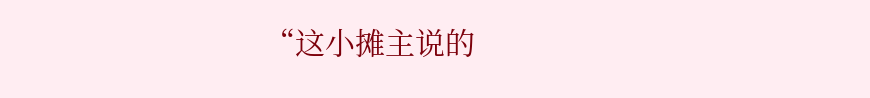“这小摊主说的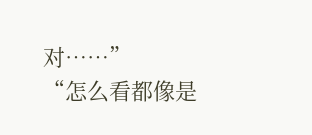对……”
“怎么看都像是